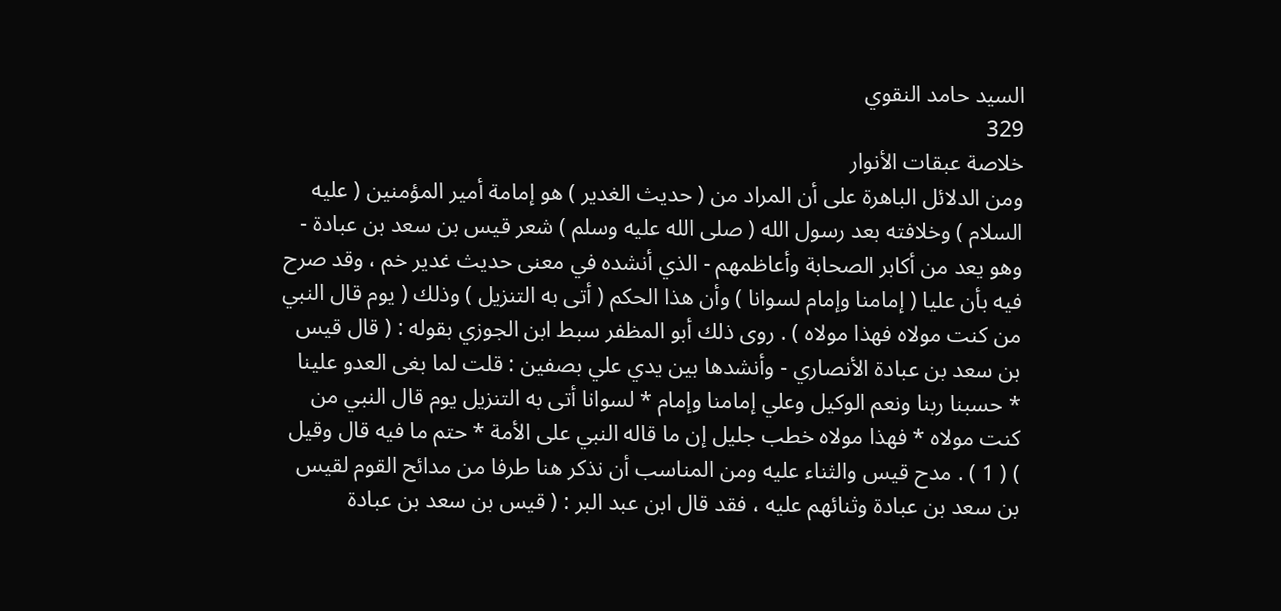السيد حامد النقوي
329
خلاصة عبقات الأنوار
ومن الدلائل الباهرة على أن المراد من ( حديث الغدير ) هو إمامة أمير المؤمنين ( عليه السلام ) وخلافته بعد رسول الله ( صلى الله عليه وسلم ) شعر قيس بن سعد بن عبادة - وهو يعد من أكابر الصحابة وأعاظمهم - الذي أنشده في معنى حديث غدير خم ، وقد صرح فيه بأن عليا ( إمامنا وإمام لسوانا ) وأن هذا الحكم ( أتى به التنزيل ) وذلك ( يوم قال النبي من كنت مولاه فهذا مولاه ) . روى ذلك أبو المظفر سبط ابن الجوزي بقوله : ( قال قيس بن سعد بن عبادة الأنصاري - وأنشدها بين يدي علي بصفين : قلت لما بغى العدو علينا * حسبنا ربنا ونعم الوكيل وعلي إمامنا وإمام * لسوانا أتى به التنزيل يوم قال النبي من كنت مولاه * فهذا مولاه خطب جليل إن ما قاله النبي على الأمة * حتم ما فيه قال وقيل ) ( 1 ) . مدح قيس والثناء عليه ومن المناسب أن نذكر هنا طرفا من مدائح القوم لقيس بن سعد بن عبادة وثنائهم عليه ، فقد قال ابن عبد البر : ( قيس بن سعد بن عبادة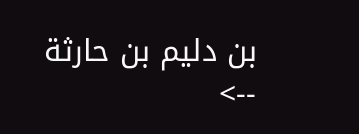بن دليم بن حارثة
-->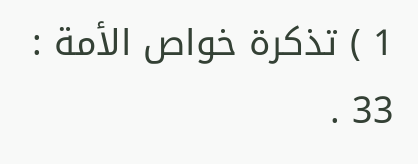1 ) تذكرة خواص الأمة : 33 .